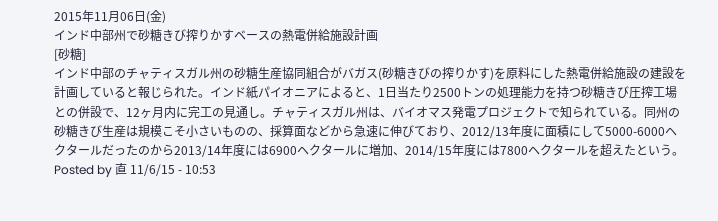2015年11月06日(金)
インド中部州で砂糖きび搾りかすベースの熱電併給施設計画
[砂糖]
インド中部のチャティスガル州の砂糖生産協同組合がバガス(砂糖きびの搾りかす)を原料にした熱電併給施設の建設を計画していると報じられた。インド紙パイオニアによると、1日当たり2500トンの処理能力を持つ砂糖きび圧搾工場との併設で、12ヶ月内に完工の見通し。チャティスガル州は、バイオマス発電プロジェクトで知られている。同州の砂糖きび生産は規模こそ小さいものの、採算面などから急速に伸びており、2012/13年度に面積にして5000-6000ヘクタールだったのから2013/14年度には6900ヘクタールに増加、2014/15年度には7800ヘクタールを超えたという。
Posted by 直 11/6/15 - 10:53